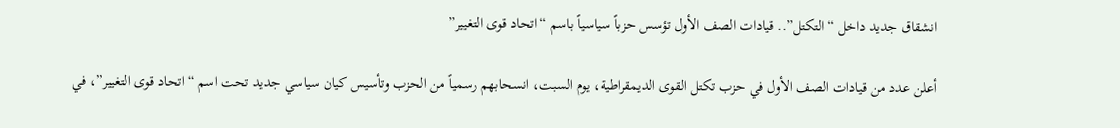انشقاق جديد داخل “التكتل”.. قيادات الصف الأول تؤسس حزباً سياسياً باسم “اتحاد قوى التغيير”

أعلن عدد من قيادات الصف الأول في حزب تكتل القوى الديمقراطية، يوم السبت، انسحابهم رسمياً من الحزب وتأسيس كيان سياسي جديد تحت اسم “اتحاد قوى التغيير”، في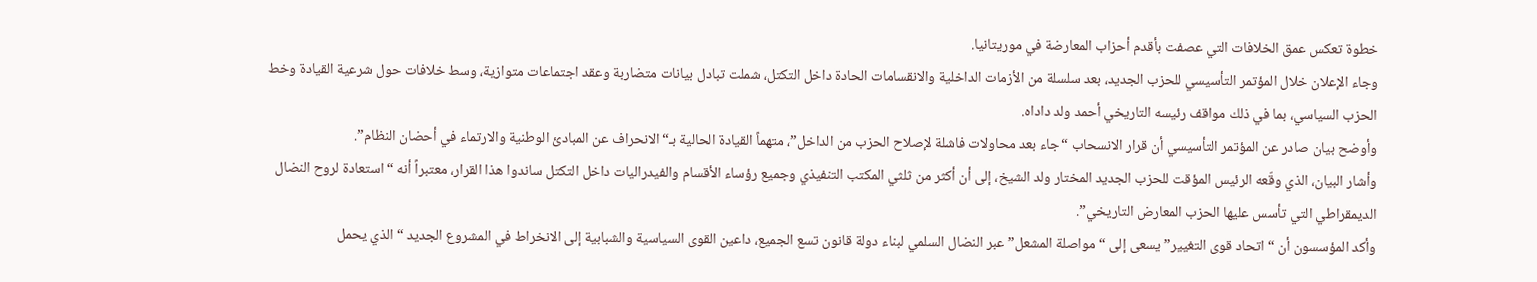خطوة تعكس عمق الخلافات التي عصفت بأقدم أحزاب المعارضة في موريتانيا.
وجاء الإعلان خلال المؤتمر التأسيسي للحزب الجديد، بعد سلسلة من الأزمات الداخلية والانقسامات الحادة داخل التكتل، شملت تبادل بيانات متضاربة وعقد اجتماعات متوازية، وسط خلافات حول شرعية القيادة وخط الحزب السياسي، بما في ذلك مواقف رئيسه التاريخي أحمد ولد داداه.
وأوضح بيان صادر عن المؤتمر التأسيسي أن قرار الانسحاب “جاء بعد محاولات فاشلة لإصلاح الحزب من الداخل”، متهماً القيادة الحالية بـ“الانحراف عن المبادئ الوطنية والارتماء في أحضان النظام”.
وأشار البيان، الذي وقّعه الرئيس المؤقت للحزب الجديد المختار ولد الشيخ، إلى أن أكثر من ثلثي المكتب التنفيذي وجميع رؤساء الأقسام والفيدراليات داخل التكتل ساندوا هذا القرار، معتبراً أنه “استعادة لروح النضال الديمقراطي التي تأسس عليها الحزب المعارض التاريخي”.
وأكد المؤسسون أن “اتحاد قوى التغيير” يسعى إلى “مواصلة المشعل” عبر النضال السلمي لبناء دولة قانون تسع الجميع، داعين القوى السياسية والشبابية إلى الانخراط في المشروع الجديد “الذي يحمل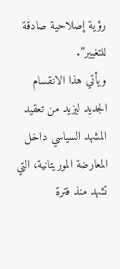رؤية إصلاحية صادقة للتغيير”.
ويأتي هذا الانقسام الجديد ليزيد من تعقيد المشهد السياسي داخل المعارضة الموريتانية، التي تشهد منذ فترة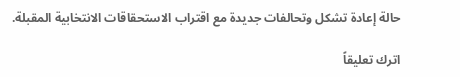حالة إعادة تشكل وتحالفات جديدة مع اقتراب الاستحقاقات الانتخابية المقبلة.

اترك تعليقاً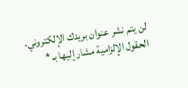لن يتم نشر عنوان بريدك الإلكتروني. الحقول الإلزامية مشار إليها بـ *